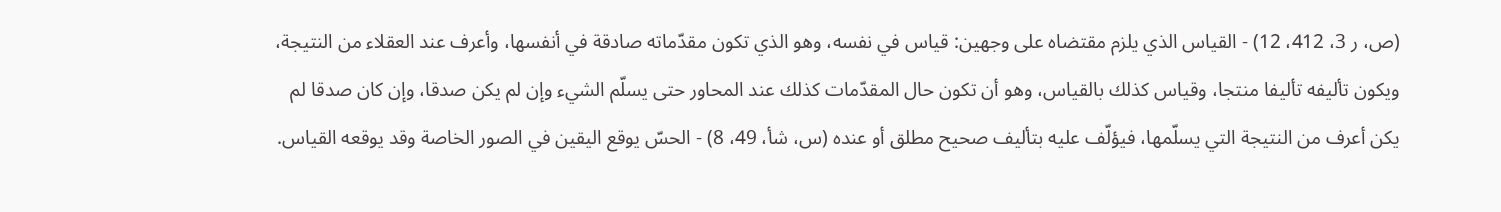(ص، ر 3، 412، 12) - القياس الذي يلزم مقتضاه على وجهين: قياس في نفسه، وهو الذي تكون مقدّماته صادقة في أنفسها، وأعرف عند العقلاء من النتيجة، ويكون تأليفه تأليفا منتجا، وقياس كذلك بالقياس، وهو أن تكون حال المقدّمات كذلك عند المحاور حتى يسلّم الشيء وإن لم يكن صدقا، وإن كان صدقا لم يكن أعرف من النتيجة التي يسلّمها، فيؤلّف عليه بتأليف صحيح مطلق أو عنده (س، شأ، 49، 8) - الحسّ يوقع اليقين في الصور الخاصة وقد يوقعه القياس.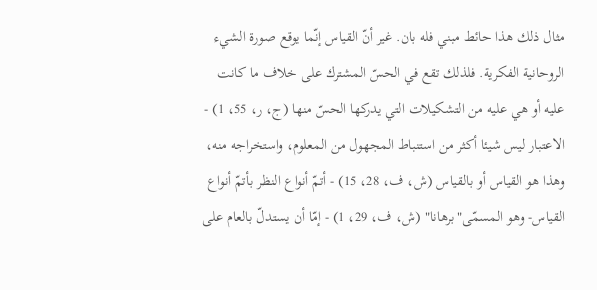مثال ذلك هذا حائط مبني فله بان. غير أنّ القياس إنّما يوقع صورة الشيء الروحانية الفكرية. فلذلك تقع في الحسّ المشترك على خلاف ما كانت عليه أو هي عليه من التشكيلات التي يدركها الحسّ منها (ج، ر، 55، 1) - الاعتبار ليس شيئا أكثر من استنباط المجهول من المعلوم، واستخراجه منه، وهذا هو القياس أو بالقياس (ش، ف، 28، 15) - أتمّ أنواع النظر بأتمّ أنواع القياس- وهو المسمّى"برهانا" (ش، ف، 29، 1) - إمّا أن يستدلّ بالعام على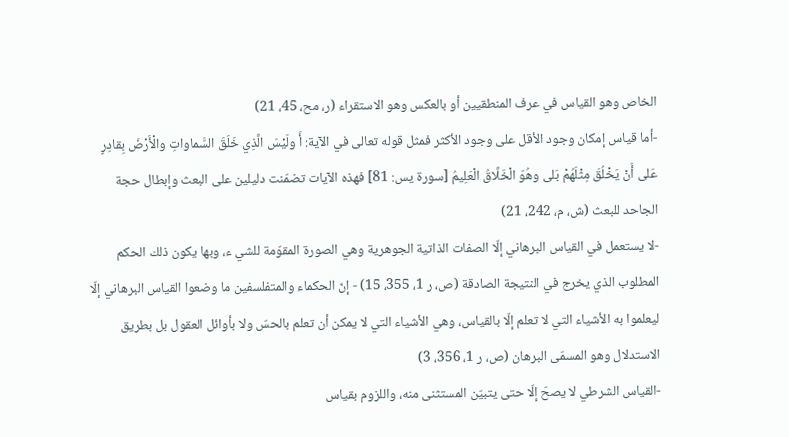الخاص وهو القياس في عرف المنطقيين أو بالعكس وهو الاستقراء (ر، مح، 45، 21)
-أما قياس إمكان وجود الأقل على وجود الأكثر فمثل قوله تعالى في الآية: أَ ولَيْسَ الَّذِي خَلَقَ السَّماواتِ والْأَرْضَ بِقادِرٍ عَلى أَنْ يَخْلُقَ مِثْلَهُمْ بَلى وهُوَ الْخَلَّاقُ الْعَلِيمُ [سورة يس: 81] فهذه الآيات تضمّنت دليلين على البعث وإبطال حجة الجاحد للبعث (ش، م، 242، 21)
-لا يستعمل في القياس البرهاني إلّا الصفات الذاتية الجوهرية وهي الصورة المقوّمة للشي ء، وبها يكون ذلك الحكم المطلوب الذي يخرج في النتيجة الصادقة (ص، ر 1، 355، 15) - إنّ الحكماء والمتفلسفين ما وضعوا القياس البرهاني إلّا ليعلموا به الأشياء التي لا تعلم إلّا بالقياس، وهي الأشياء التي لا يمكن أن تعلم بالحسّ ولا بأوائل العقول بل بطريق الاستدلال وهو المسمّى البرهان (ص، ر 1، 356، 3)
-القياس الشرطي لا يصحّ إلّا حتى يتبيّن المستثنى منه، واللزوم بقياس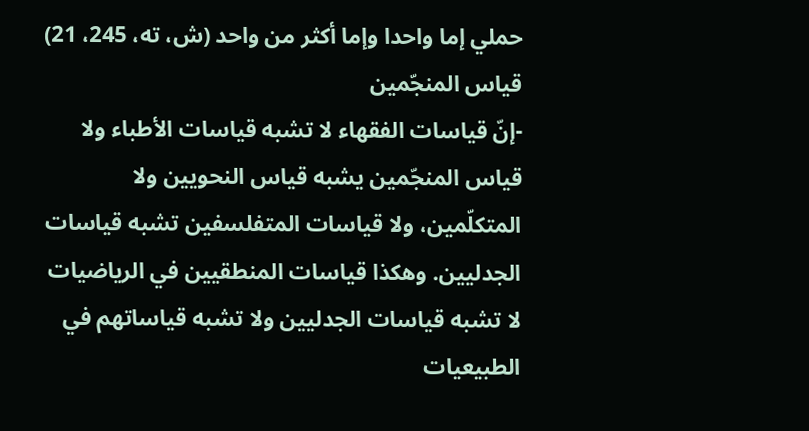حملي إما واحدا وإما أكثر من واحد (ش، ته، 245، 21)
قياس المنجّمين
-إنّ قياسات الفقهاء لا تشبه قياسات الأطباء ولا قياس المنجّمين يشبه قياس النحويين ولا المتكلّمين، ولا قياسات المتفلسفين تشبه قياسات الجدليين. وهكذا قياسات المنطقيين في الرياضيات لا تشبه قياسات الجدليين ولا تشبه قياساتهم في الطبيعيات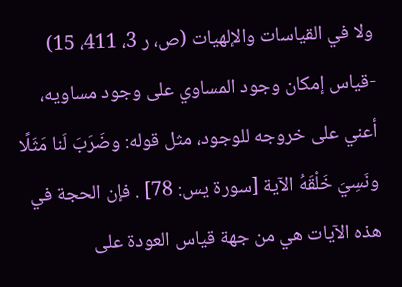ولا في القياسات والإلهيات (ص، ر 3، 411، 15)
-قياس إمكان وجود المساوي على وجود مساويه، أعني على خروجه للوجود، مثل قوله: وضَرَبَ لَنا مَثَلًا ونَسِيَ خَلْقَهُ الآية [سورة يس: 78] . فإن الحجة في هذه الآيات هي من جهة قياس العودة على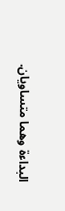البداءة وهما متساويان.